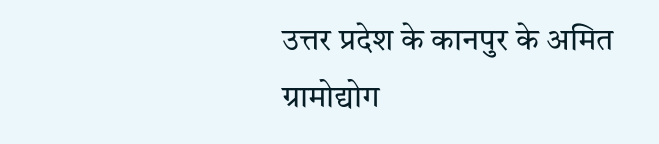उत्तर प्रदेश के कानपुर के अमित ग्रामोद्योग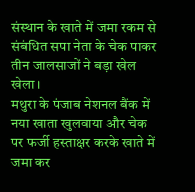संस्थान के खाते में जमा रकम से संबंधित सपा नेता के चेक पाकर तीन जालसाजों ने बड़ा खेल खेला।
मथुरा के पंजाब नेशनल बैंक में नया खाता खुलवाया और चेक पर फर्जी हस्ताक्षर करके खाते में जमा कर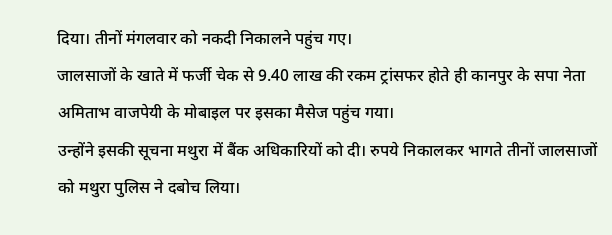दिया। तीनों मंगलवार को नकदी निकालने पहुंच गए।
जालसाजों के खाते में फर्जी चेक से 9.40 लाख की रकम ट्रांसफर होते ही कानपुर के सपा नेता अमिताभ वाजपेयी के मोबाइल पर इसका मैसेज पहुंच गया।
उन्होंने इसकी सूचना मथुरा में बैंक अधिकारियों को दी। रुपये निकालकर भागते तीनों जालसाजों को मथुरा पुलिस ने दबोच लिया।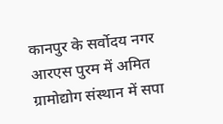कानपुर के सर्वोदय नगर आरएस पुरम में अमित ग्रामोद्योग संस्थान में सपा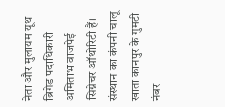नेता और मुलायम यूथ ब्रिगेड पदाधिकारी अमिताभ वाजपेई सिग्नेचर ऑथोरिटी हैं। संस्थान का कंपनी चालू खाता कानपुर के गुमटी नंबर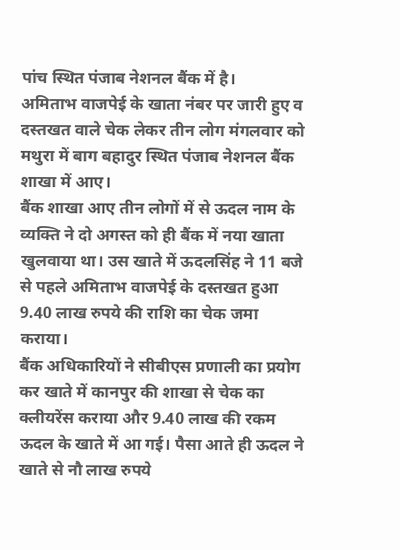पांच स्थित पंजाब नेशनल बैंक में है।
अमिताभ वाजपेई के खाता नंबर पर जारी हुए व दस्तखत वाले चेक लेकर तीन लोग मंगलवार को मथुरा में बाग बहादुर स्थित पंजाब नेशनल बैंक शाखा में आए।
बैंक शाखा आए तीन लोगों में से ऊदल नाम के व्यक्ति ने दो अगस्त को ही बैंक में नया खाता खुलवाया था। उस खाते में ऊदलसिंह ने 11 बजे से पहले अमिताभ वाजपेई के दस्तखत हुआ 9.40 लाख रुपये की राशि का चेक जमा कराया।
बैंक अधिकारियों ने सीबीएस प्रणाली का प्रयोग कर खाते में कानपुर की शाखा से चेक का क्लीयरेंस कराया और 9.40 लाख की रकम ऊदल के खाते में आ गई। पैसा आते ही ऊदल ने खाते से नौ लाख रुपये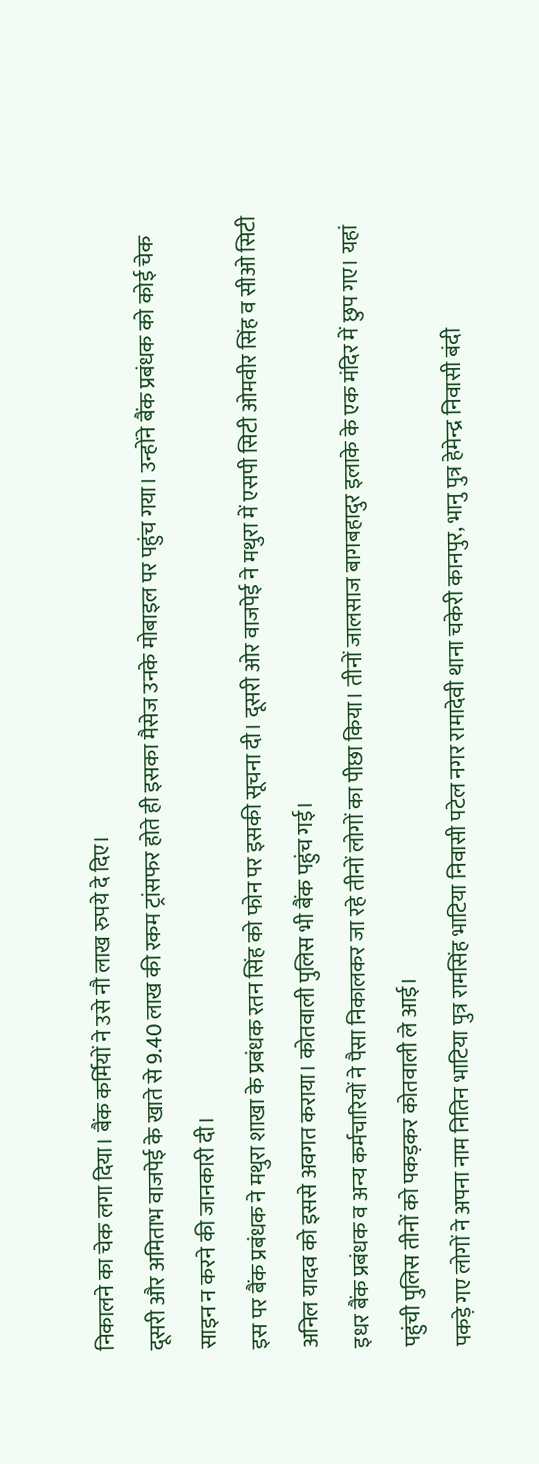निकालने का चेक लगा दिया। बैंक कर्मियों ने उसे नौ लाख रुपये दे दिए।
दूसरी और अमिताभ वाजपेई के खाते से 9.40 लाख की रकम ट्रांसफर होते ही इसका मैसेज उनके मोबाइल पर पहुंच गया। उन्होंने बैंक प्रबंधक को कोई चेक साइन न करने की जानकारी दी।
इस पर बैंक प्रबंधक ने मथुरा शाखा के प्रबंधक रतन सिंह को फोन पर इसकी सूचना दी। दूसरी ओर वाजपेई ने मथुरा में एसपी सिटी ओमवीर सिंह व सीओ सिटी अनिल यादव को इससे अवगत कराया। कोतवाली पुलिस भी बैंक पहुंच गई।
इधर बैंक प्रबंधक व अन्य कर्मचारियों ने पैसा निकालकर जा रहे तीनों लोगों का पीछा किया। तीनों जालसाज बागबहादुर इलाके के एक मंदिर में छुप गए। यहां पहुंची पुलिस तीनों को पकड़कर कोतवाली ले आई।
पकड़े गए लोगों ने अपना नाम नितिन भाटिया पुत्र रामसिंह भाटिया निवासी पटेल नगर रामादेवी थाना चकेरी कानपुर, भानु पुत्र हेमेन्द्र निवासी बंदी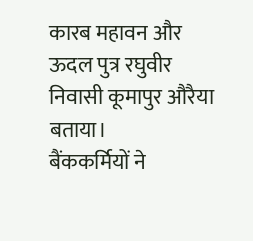कारब महावन और ऊदल पुत्र रघुवीर निवासी कूमापुर औरैया बताया।
बैंककर्मियों ने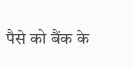पैसे को बैंक के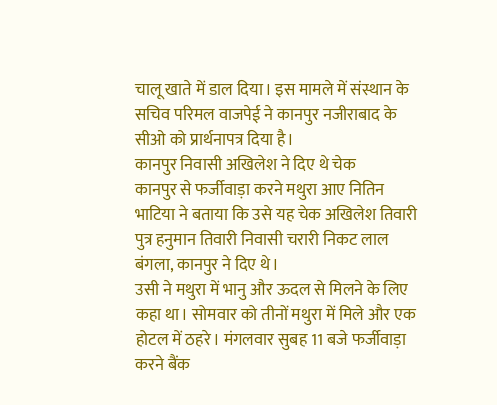चालू खाते में डाल दिया। इस मामले में संस्थान के सचिव परिमल वाजपेई ने कानपुर नजीराबाद के सीओ को प्रार्थनापत्र दिया है।
कानपुर निवासी अखिलेश ने दिए थे चेक
कानपुर से फर्जीवाड़ा करने मथुरा आए नितिन भाटिया ने बताया कि उसे यह चेक अखिलेश तिवारी पुत्र हनुमान तिवारी निवासी चरारी निकट लाल बंगला, कानपुर ने दिए थे।
उसी ने मथुरा में भानु और ऊदल से मिलने के लिए कहा था। सोमवार को तीनों मथुरा में मिले और एक होटल में ठहरे। मंगलवार सुबह 11 बजे फर्जीवाड़ा करने बैंक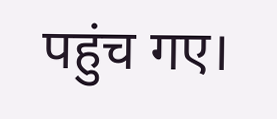पहुंच गए।